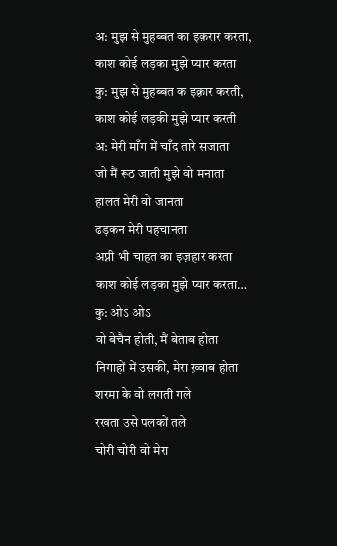अ: मुझ से मुहब्बत का इक़रार करता,
काश कोई लड़का मुझे प्यार करता
कु: मुझ से मुहब्बत क इक़्रार करती,
काश कोई लड़की मुझे प्यार करती
अ: मेरी माँग में चाँद तारे सजाता
जो मैं रूठ जाती मुझे वो मनाता
हालत मेरी वो जानता
ढड़कन मेरी पहचानता
अप्नी भी चाहत का इज़हार करता
काश कोई लड़का मुझे प्यार करता…
कु: ओऽ ओऽ
वो बेचैन होती, मैं बेताब होता
निगाहों में उसकी, मेरा ख़्वाब होता
शरमा के वो लगती गले
रखता उसे पलकों तले
चोरी चोरी वो मेरा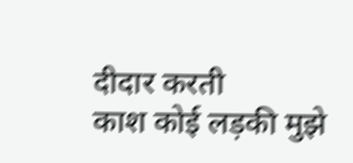दीदार करती
काश कोई लड़की मुझे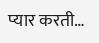प्यार करती…